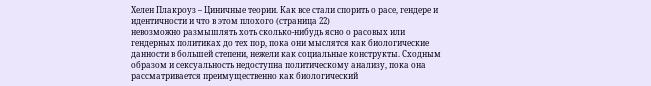Хелен Плакроуз – Циничные теории. Как все стали спорить о расе, гендере и идентичности и что в этом плохого (страница 22)
невозможно размышлять хоть сколько-нибудь ясно о расовых или гендерных политиках до тех пор, пока они мыслятся как биологические данности в большей степени, нежели как социальные конструкты. Сходным образом и сексуальность недоступна политическому анализу, пока она рассматривается преимущественно как биологический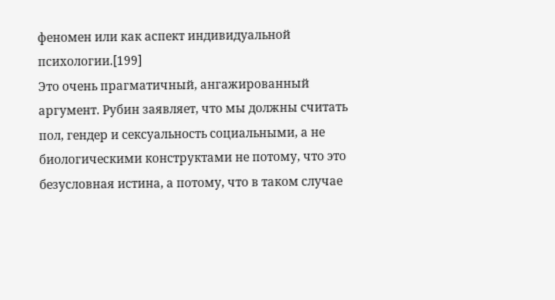феномен или как аспект индивидуальной психологии.[199]
Это очень прагматичный, ангажированный аргумент. Рубин заявляет, что мы должны считать пол, гендер и сексуальность социальными, а не биологическими конструктами не потому, что это безусловная истина, а потому, что в таком случае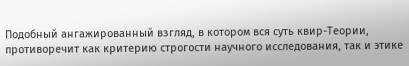Подобный ангажированный взгляд, в котором вся суть квир-Теории, противоречит как критерию строгости научного исследования, так и этике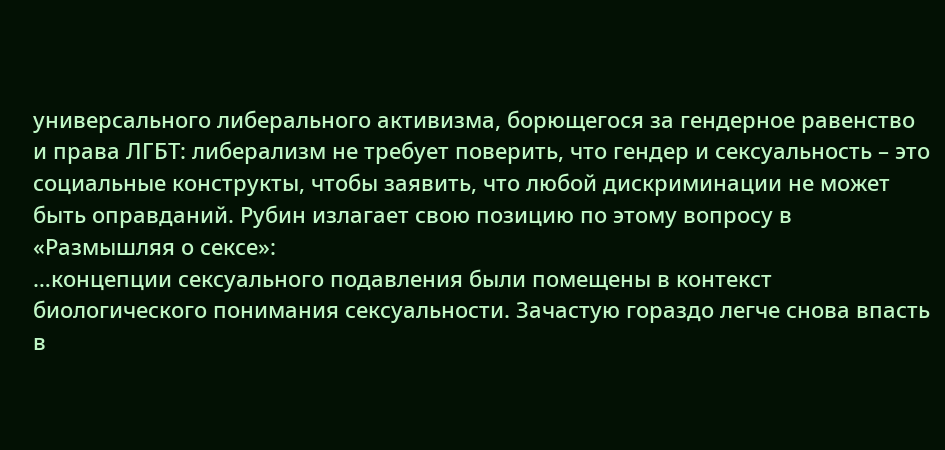универсального либерального активизма, борющегося за гендерное равенство и права ЛГБТ: либерализм не требует поверить, что гендер и сексуальность – это социальные конструкты, чтобы заявить, что любой дискриминации не может быть оправданий. Рубин излагает свою позицию по этому вопросу в «Размышляя о сексе»:
…концепции сексуального подавления были помещены в контекст биологического понимания сексуальности. Зачастую гораздо легче снова впасть в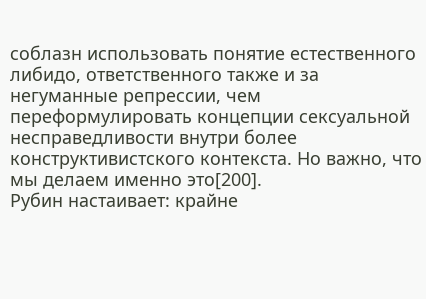соблазн использовать понятие естественного либидо, ответственного также и за негуманные репрессии, чем переформулировать концепции сексуальной несправедливости внутри более конструктивистского контекста. Но важно, что мы делаем именно это[200].
Рубин настаивает: крайне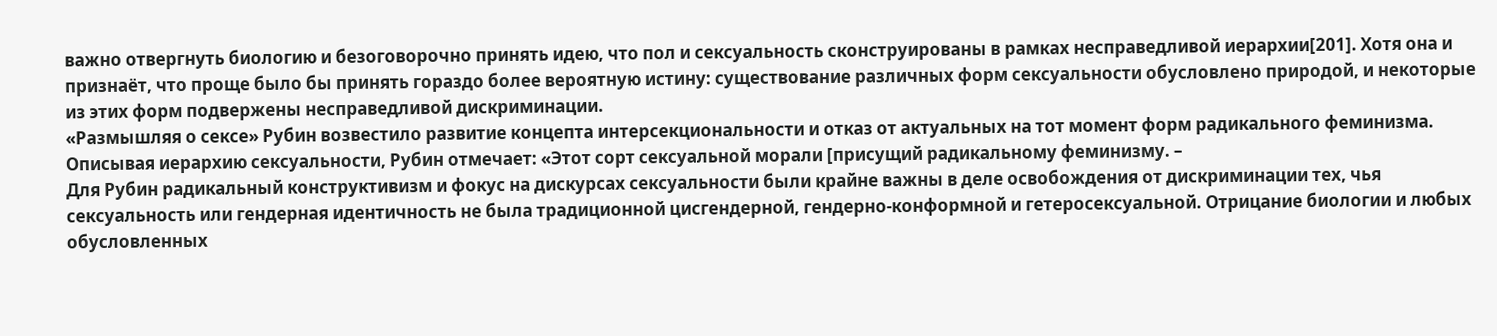важно отвергнуть биологию и безоговорочно принять идею, что пол и сексуальность сконструированы в рамках несправедливой иерархии[201]. Хотя она и признаёт, что проще было бы принять гораздо более вероятную истину: существование различных форм сексуальности обусловлено природой, и некоторые из этих форм подвержены несправедливой дискриминации.
«Размышляя о сексе» Рубин возвестило развитие концепта интерсекциональности и отказ от актуальных на тот момент форм радикального феминизма. Описывая иерархию сексуальности, Рубин отмечает: «Этот сорт сексуальной морали [присущий радикальному феминизму. –
Для Рубин радикальный конструктивизм и фокус на дискурсах сексуальности были крайне важны в деле освобождения от дискриминации тех, чья сексуальность или гендерная идентичность не была традиционной цисгендерной, гендерно-конформной и гетеросексуальной. Отрицание биологии и любых обусловленных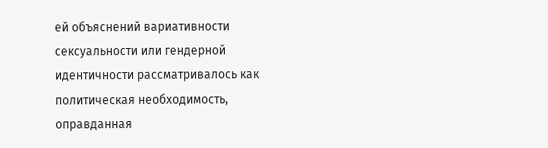ей объяснений вариативности сексуальности или гендерной идентичности рассматривалось как политическая необходимость, оправданная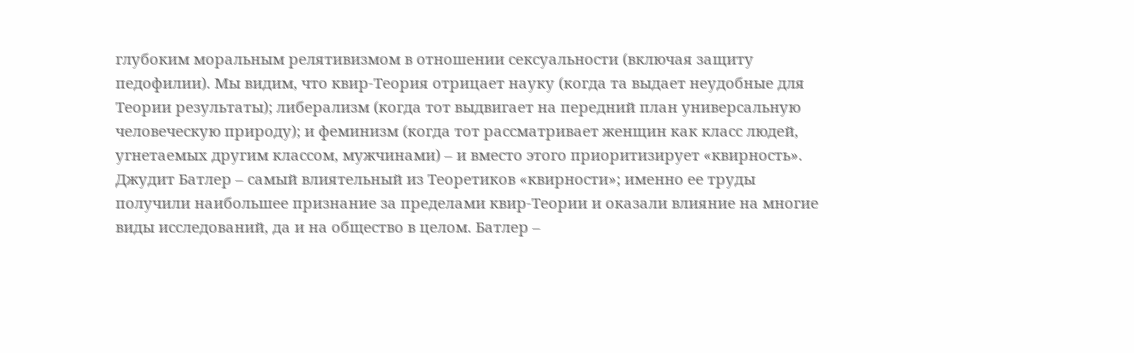глубоким моральным релятивизмом в отношении сексуальности (включая защиту педофилии). Мы видим, что квир-Теория отрицает науку (когда та выдает неудобные для Теории результаты); либерализм (когда тот выдвигает на передний план универсальную человеческую природу); и феминизм (когда тот рассматривает женщин как класс людей, угнетаемых другим классом, мужчинами) – и вместо этого приоритизирует «квирность».
Джудит Батлер – самый влиятельный из Теоретиков «квирности»; именно ее труды получили наибольшее признание за пределами квир-Теории и оказали влияние на многие виды исследований, да и на общество в целом. Батлер –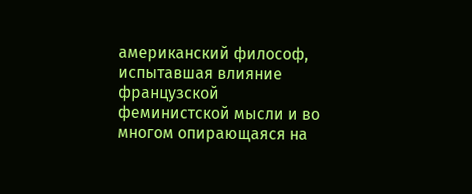американский философ, испытавшая влияние французской феминистской мысли и во многом опирающаяся на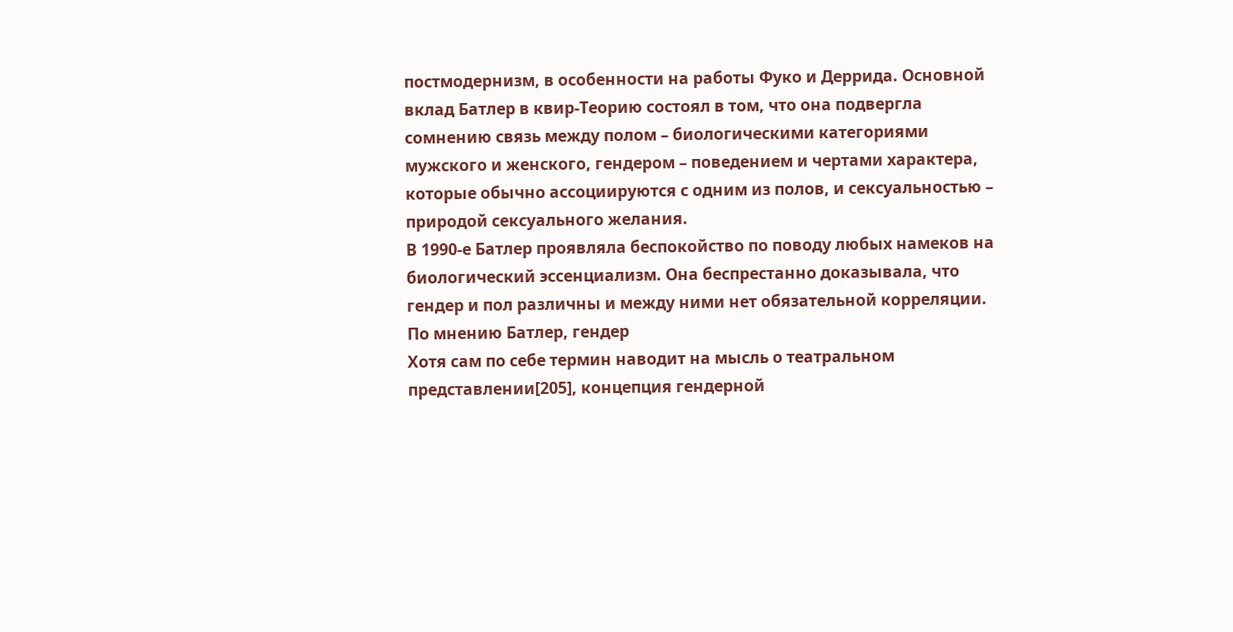постмодернизм, в особенности на работы Фуко и Деррида. Основной вклад Батлер в квир-Теорию состоял в том, что она подвергла сомнению связь между полом – биологическими категориями мужского и женского, гендером – поведением и чертами характера, которые обычно ассоциируются с одним из полов, и сексуальностью – природой сексуального желания.
В 1990-е Батлер проявляла беспокойство по поводу любых намеков на биологический эссенциализм. Она беспрестанно доказывала, что гендер и пол различны и между ними нет обязательной корреляции. По мнению Батлер, гендер
Хотя сам по себе термин наводит на мысль о театральном представлении[205], концепция гендерной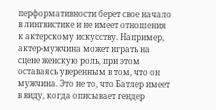перформативности берет свое начало в лингвистике и не имеет отношения к актерскому искусству. Например, актер-мужчина может играть на сцене женскую роль, при этом оставаясь уверенным в том, что он мужчина. Это не то, что Батлер имеет в виду, когда описывает гендер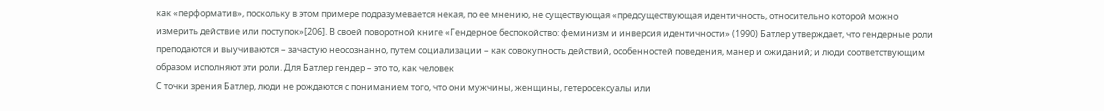как «перформатив», поскольку в этом примере подразумевается некая, по ее мнению, не существующая «предсуществующая идентичность, относительно которой можно измерить действие или поступок»[206]. В своей поворотной книге «Гендерное беспокойство: феминизм и инверсия идентичности» (1990) Батлер утверждает, что гендерные роли преподаются и выучиваются – зачастую неосознанно, путем социализации – как совокупность действий, особенностей поведения, манер и ожиданий; и люди соответствующим образом исполняют эти роли. Для Батлер гендер – это то, как человек
С точки зрения Батлер, люди не рождаются с пониманием того, что они мужчины, женщины, гетеросексуалы или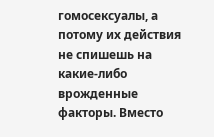гомосексуалы, а потому их действия не спишешь на какие-либо врожденные факторы. Вместо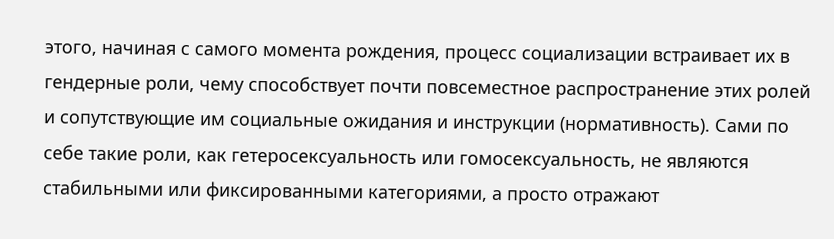этого, начиная с самого момента рождения, процесс социализации встраивает их в гендерные роли, чему способствует почти повсеместное распространение этих ролей и сопутствующие им социальные ожидания и инструкции (нормативность). Сами по себе такие роли, как гетеросексуальность или гомосексуальность, не являются стабильными или фиксированными категориями, а просто отражают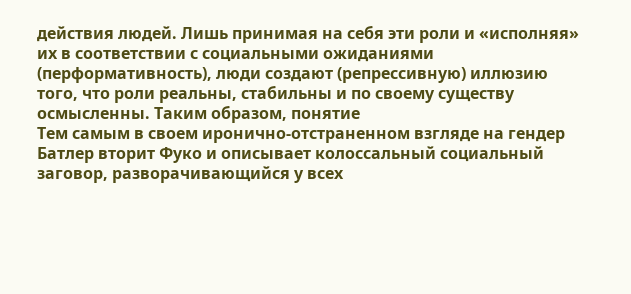действия людей. Лишь принимая на себя эти роли и «исполняя» их в соответствии с социальными ожиданиями (перформативность), люди создают (репрессивную) иллюзию того, что роли реальны, стабильны и по своему существу осмысленны. Таким образом, понятие
Тем самым в своем иронично-отстраненном взгляде на гендер Батлер вторит Фуко и описывает колоссальный социальный заговор, разворачивающийся у всех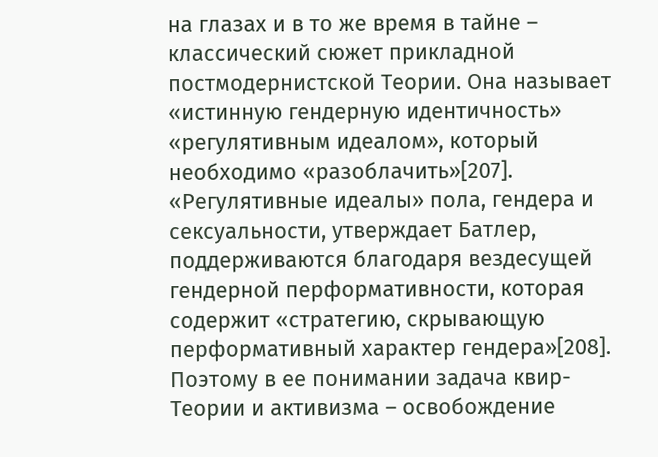на глазах и в то же время в тайне – классический сюжет прикладной постмодернистской Теории. Она называет «истинную гендерную идентичность» «регулятивным идеалом», который необходимо «разоблачить»[207]. «Регулятивные идеалы» пола, гендера и сексуальности, утверждает Батлер, поддерживаются благодаря вездесущей гендерной перформативности, которая содержит «стратегию, скрывающую перформативный характер гендера»[208]. Поэтому в ее понимании задача квир-Теории и активизма – освобождение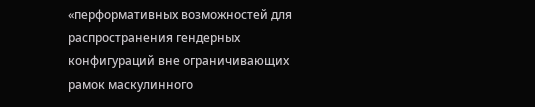«перформативных возможностей для распространения гендерных конфигураций вне ограничивающих рамок маскулинного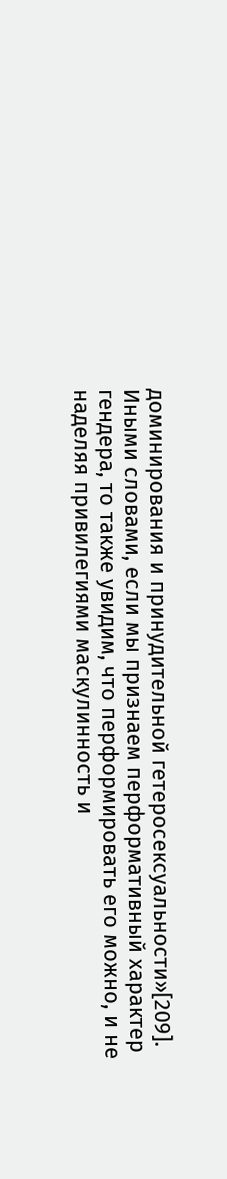доминирования и принудительной гетеросексуальности»[209]. Иными словами, если мы признаем перформативный характер гендера, то также увидим, что перформировать его можно, и не наделяя привилегиями маскулинность и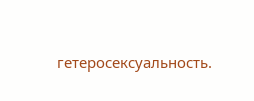гетеросексуальность.